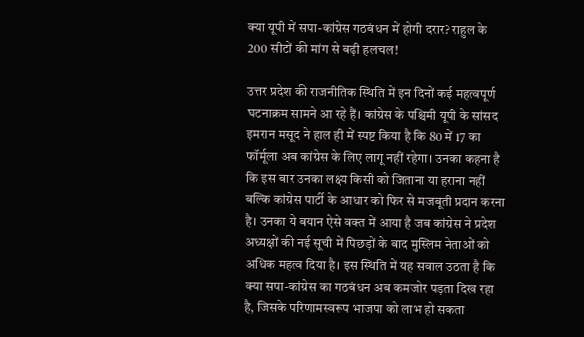क्या यूपी में सपा-कांग्रेस गठबंधन में होगी दरार? राहुल के 200 सीटों की मांग से बढ़ी हलचल!

उत्तर प्रदेश की राजनीतिक स्थिति में इन दिनों कई महत्वपूर्ण घटनाक्रम सामने आ रहे हैं। कांग्रेस के पश्चिमी यूपी के सांसद इमरान मसूद ने हाल ही में स्पष्ट किया है कि 80 में 17 का फॉर्मूला अब कांग्रेस के लिए लागू नहीं रहेगा। उनका कहना है कि इस बार उनका लक्ष्य किसी को जिताना या हराना नहीं बल्कि कांग्रेस पार्टी के आधार को फिर से मजबूती प्रदान करना है। उनका ये बयान ऐसे वक्त में आया है जब कांग्रेस ने प्रदेश अध्यक्षों की नई सूची में पिछड़ों के बाद मुस्लिम नेताओं को अधिक महत्व दिया है। इस स्थिति में यह सवाल उठता है कि क्या सपा-कांग्रेस का गठबंधन अब कमजोर पड़ता दिख रहा है, जिसके परिणामस्वरूप भाजपा को लाभ हो सकता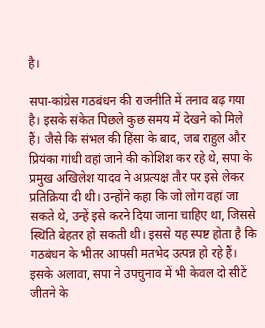है।

सपा-कांग्रेस गठबंधन की राजनीति में तनाव बढ़ गया है। इसके संकेत पिछले कुछ समय में देखने को मिले हैं। जैसे कि संभल की हिंसा के बाद, जब राहुल और प्रियंका गांधी वहां जाने की कोशिश कर रहे थे, सपा के प्रमुख अखिलेश यादव ने अप्रत्यक्ष तौर पर इसे लेकर प्रतिक्रिया दी थी। उन्होंने कहा कि जो लोग वहां जा सकते थे, उन्हें इसे करने दिया जाना चाहिए था, जिससे स्थिति बेहतर हो सकती थी। इससे यह स्पष्ट होता है कि गठबंधन के भीतर आपसी मतभेद उत्पन्न हो रहे हैं। इसके अलावा, सपा ने उपचुनाव में भी केवल दो सीटें जीतने के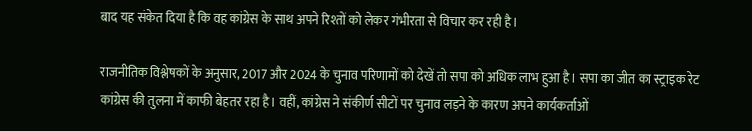बाद यह संकेत दिया है कि वह कांग्रेस के साथ अपने रिश्तों को लेकर गंभीरता से विचार कर रही है।

राजनीतिक विश्लेषकों के अनुसार, 2017 और 2024 के चुनाव परिणामों को देखें तो सपा को अधिक लाभ हुआ है। सपा का जीत का स्ट्राइक रेट कांग्रेस की तुलना में काफी बेहतर रहा है। वहीं, कांग्रेस ने संकीर्ण सीटों पर चुनाव लड़ने के कारण अपने कार्यकर्ताओं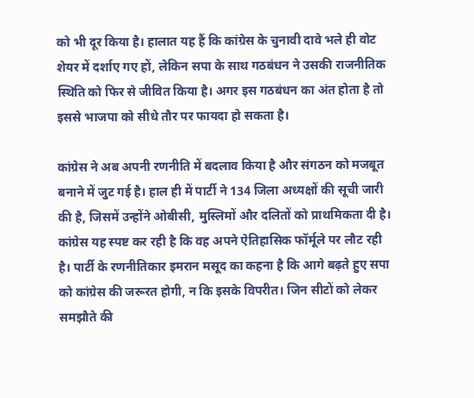को भी दूर किया है। हालात यह हैं कि कांग्रेस के चुनावी दावे भले ही वोट शेयर में दर्शाए गए हों, लेकिन सपा के साथ गठबंधन ने उसकी राजनीतिक स्थिति को फिर से जीवित किया है। अगर इस गठबंधन का अंत होता है तो इससे भाजपा को सीधे तौर पर फायदा हो सकता है।

कांग्रेस ने अब अपनी रणनीति में बदलाव किया है और संगठन को मजबूत बनाने में जुट गई है। हाल ही में पार्टी ने 134 जिला अध्यक्षों की सूची जारी की है, जिसमें उन्होंने ओबीसी, मुस्लिमों और दलितों को प्राथमिकता दी है। कांग्रेस यह स्पष्ट कर रही है कि वह अपने ऐतिहासिक फॉर्मूले पर लौट रही है। पार्टी के रणनीतिकार इमरान मसूद का कहना है कि आगे बढ़ते हुए सपा को कांग्रेस की जरूरत होगी, न कि इसके विपरीत। जिन सीटों को लेकर समझौते की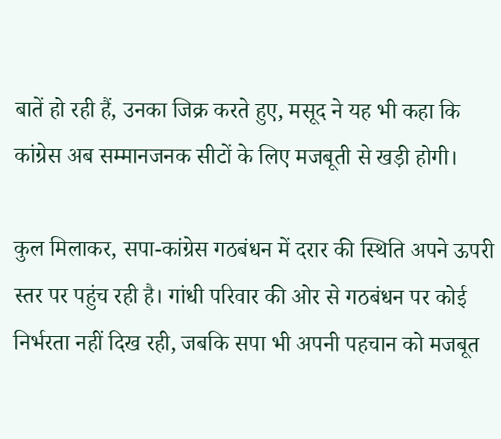बातें हो रही हैं, उनका जिक्र करते हुए, मसूद ने यह भी कहा कि कांग्रेस अब सम्मानजनक सीटों के लिए मजबूती से खड़ी होगी।

कुल मिलाकर, सपा-कांग्रेस गठबंधन में दरार की स्थिति अपने ऊपरी स्तर पर पहुंच रही है। गांधी परिवार की ओर से गठबंधन पर कोई निर्भरता नहीं दिख रही, जबकि सपा भी अपनी पहचान को मजबूत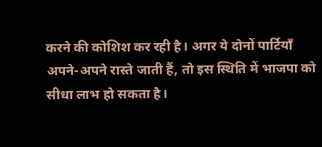करने की कोशिश कर रही है। अगर ये दोनों पार्टियाँ अपने-अपने रास्ते जाती हैं, तो इस स्थिति में भाजपा को सीधा लाभ हो सकता है।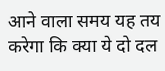आने वाला समय यह तय करेगा कि क्या ये दो दल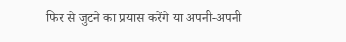फिर से जुटने का प्रयास करेंगे या अपनी-अपनी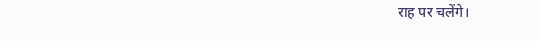राह पर चलेंगे।